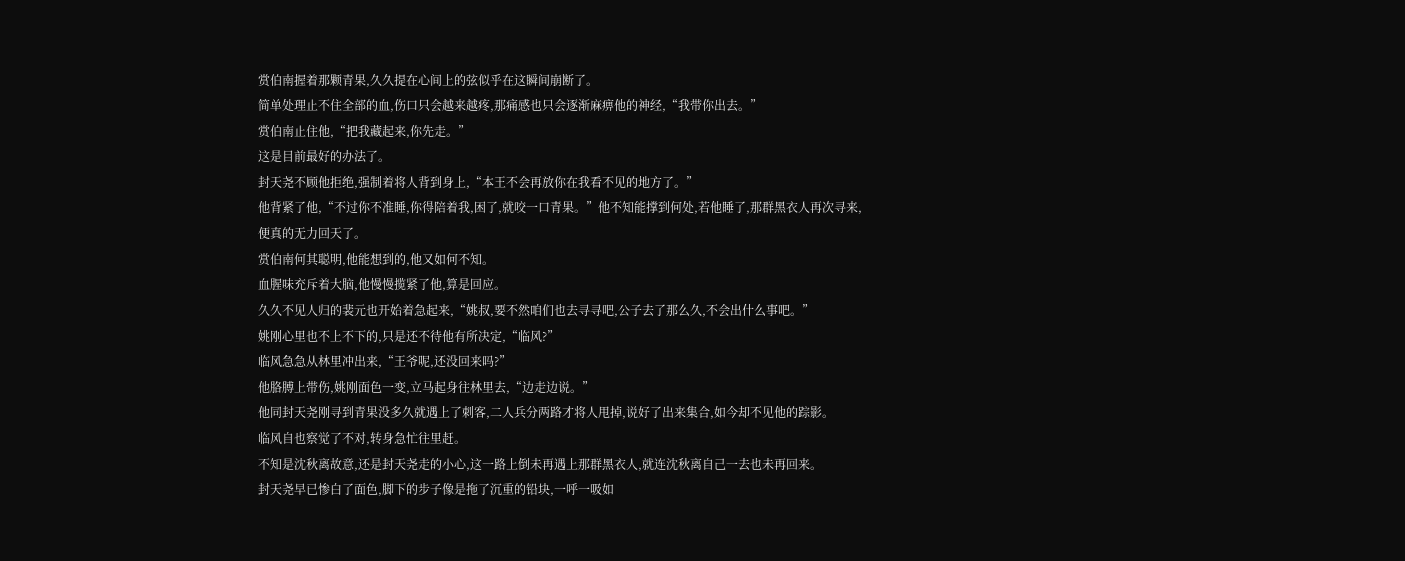赏伯南握着那颗青果,久久提在心间上的弦似乎在这瞬间崩断了。
简单处理止不住全部的血,伤口只会越来越疼,那痛感也只会逐渐麻痹他的神经,“我带你出去。”
赏伯南止住他,“把我藏起来,你先走。”
这是目前最好的办法了。
封天尧不顾他拒绝,强制着将人背到身上,“本王不会再放你在我看不见的地方了。”
他背紧了他,“不过你不准睡,你得陪着我,困了,就咬一口青果。”他不知能撑到何处,若他睡了,那群黑衣人再次寻来,便真的无力回天了。
赏伯南何其聪明,他能想到的,他又如何不知。
血腥味充斥着大脑,他慢慢揽紧了他,算是回应。
久久不见人归的裴元也开始着急起来,“姚叔,要不然咱们也去寻寻吧,公子去了那么久,不会出什么事吧。”
姚刚心里也不上不下的,只是还不待他有所决定,“临风?”
临风急急从林里冲出来,“王爷呢,还没回来吗?”
他胳膊上带伤,姚刚面色一变,立马起身往林里去,“边走边说。”
他同封天尧刚寻到青果没多久就遇上了刺客,二人兵分两路才将人甩掉,说好了出来集合,如今却不见他的踪影。
临风自也察觉了不对,转身急忙往里赶。
不知是沈秋离故意,还是封天尧走的小心,这一路上倒未再遇上那群黑衣人,就连沈秋离自己一去也未再回来。
封天尧早已惨白了面色,脚下的步子像是拖了沉重的铅块,一呼一吸如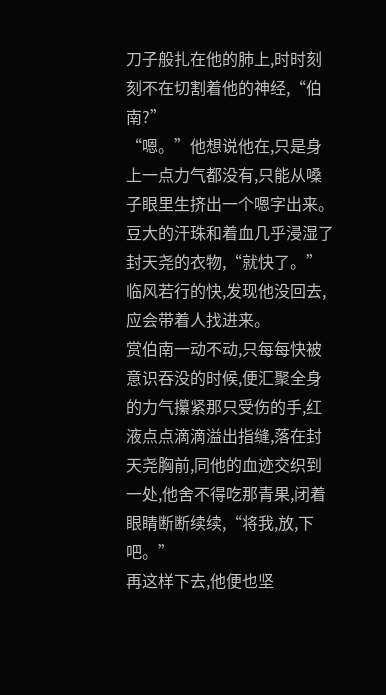刀子般扎在他的肺上,时时刻刻不在切割着他的神经,“伯南?”
“嗯。”他想说他在,只是身上一点力气都没有,只能从嗓子眼里生挤出一个嗯字出来。
豆大的汗珠和着血几乎浸湿了封天尧的衣物,“就快了。”
临风若行的快,发现他没回去,应会带着人找进来。
赏伯南一动不动,只每每快被意识吞没的时候,便汇聚全身的力气攥紧那只受伤的手,红液点点滴滴溢出指缝,落在封天尧胸前,同他的血迹交织到一处,他舍不得吃那青果,闭着眼睛断断续续,“将我,放,下吧。”
再这样下去,他便也坚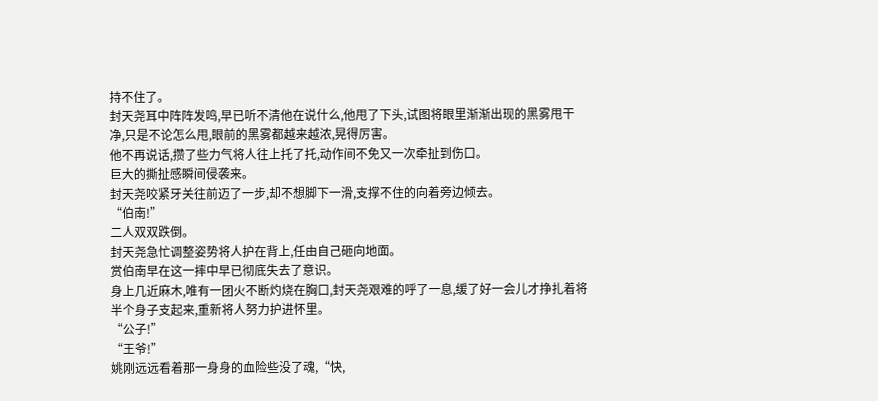持不住了。
封天尧耳中阵阵发鸣,早已听不清他在说什么,他甩了下头,试图将眼里渐渐出现的黑雾甩干净,只是不论怎么甩,眼前的黑雾都越来越浓,晃得厉害。
他不再说话,攒了些力气将人往上托了托,动作间不免又一次牵扯到伤口。
巨大的撕扯感瞬间侵袭来。
封天尧咬紧牙关往前迈了一步,却不想脚下一滑,支撑不住的向着旁边倾去。
“伯南!”
二人双双跌倒。
封天尧急忙调整姿势将人护在背上,任由自己砸向地面。
赏伯南早在这一摔中早已彻底失去了意识。
身上几近麻木,唯有一团火不断灼烧在胸口,封天尧艰难的呼了一息,缓了好一会儿才挣扎着将半个身子支起来,重新将人努力护进怀里。
“公子!”
“王爷!”
姚刚远远看着那一身身的血险些没了魂,“快,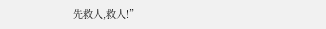先救人,救人!”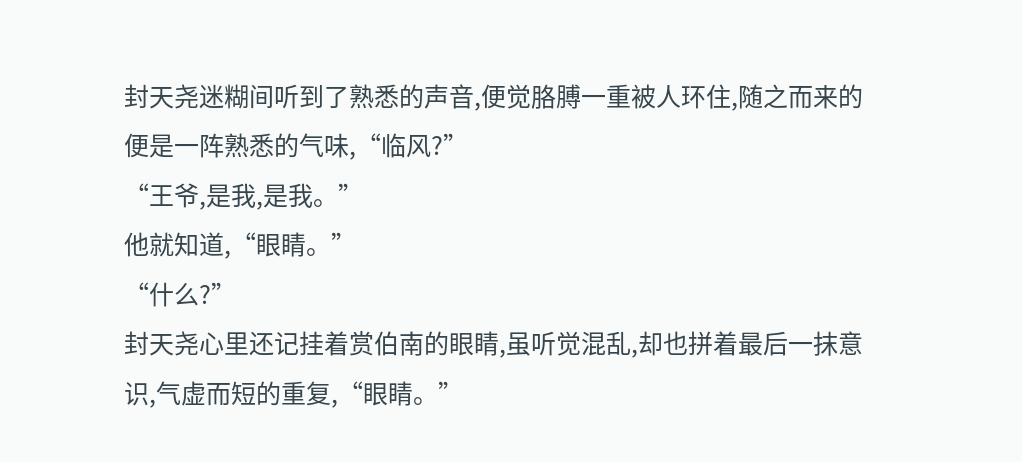封天尧迷糊间听到了熟悉的声音,便觉胳膊一重被人环住,随之而来的便是一阵熟悉的气味,“临风?”
“王爷,是我,是我。”
他就知道,“眼睛。”
“什么?”
封天尧心里还记挂着赏伯南的眼睛,虽听觉混乱,却也拼着最后一抹意识,气虚而短的重复,“眼睛。”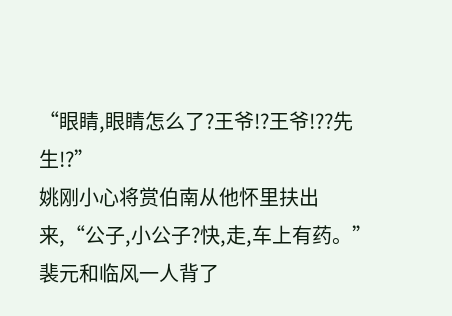“眼睛,眼睛怎么了?王爷!?王爷!??先生!?”
姚刚小心将赏伯南从他怀里扶出来,“公子,小公子?快,走,车上有药。”
裴元和临风一人背了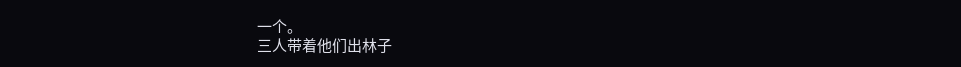一个。
三人带着他们出林子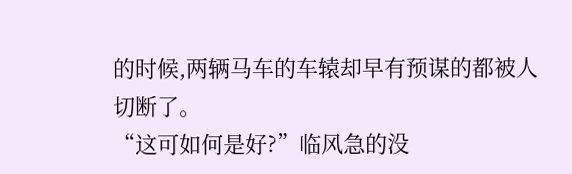的时候,两辆马车的车辕却早有预谋的都被人切断了。
“这可如何是好?”临风急的没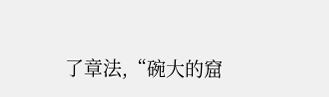了章法,“碗大的窟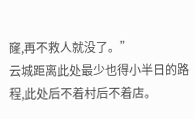窿,再不救人就没了。”
云城距离此处最少也得小半日的路程,此处后不着村后不着店。